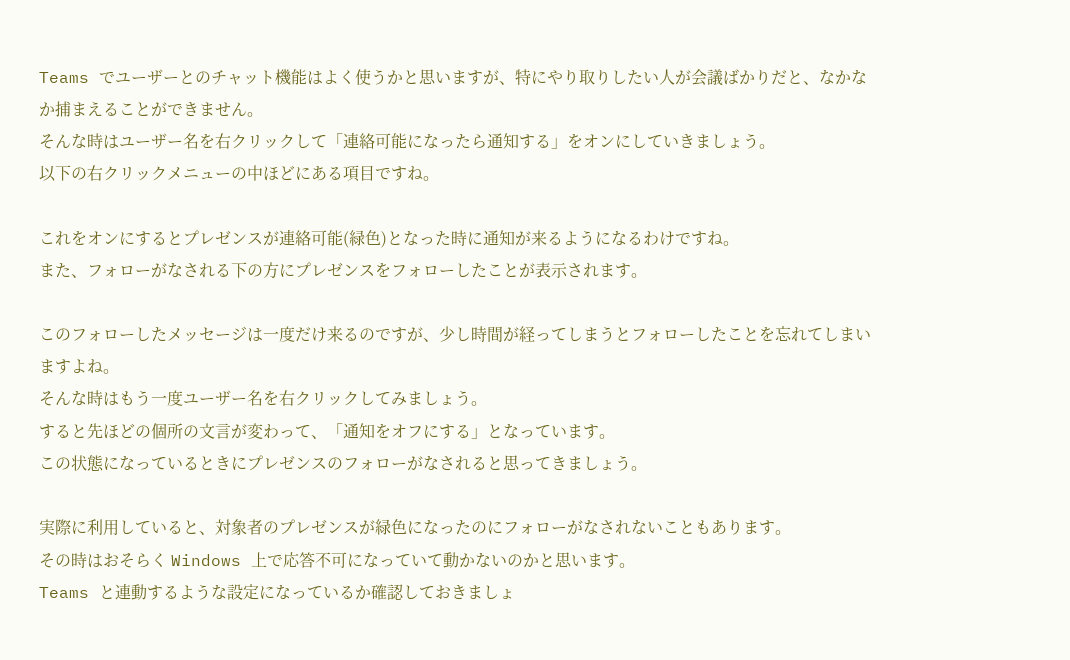Teams でユーザーとのチャット機能はよく使うかと思いますが、特にやり取りしたい人が会議ばかりだと、なかなか捕まえることができません。
そんな時はユーザー名を右クリックして「連絡可能になったら通知する」をオンにしていきましょう。
以下の右クリックメニューの中ほどにある項目ですね。

これをオンにするとプレゼンスが連絡可能(緑色)となった時に通知が来るようになるわけですね。
また、フォローがなされる下の方にプレゼンスをフォローしたことが表示されます。

このフォローしたメッセージは一度だけ来るのですが、少し時間が経ってしまうとフォローしたことを忘れてしまいますよね。
そんな時はもう一度ユーザー名を右クリックしてみましょう。
すると先ほどの個所の文言が変わって、「通知をオフにする」となっています。
この状態になっているときにプレゼンスのフォローがなされると思ってきましょう。

実際に利用していると、対象者のプレゼンスが緑色になったのにフォローがなされないこともあります。
その時はおそらく Windows 上で応答不可になっていて動かないのかと思います。
Teams と連動するような設定になっているか確認しておきましょ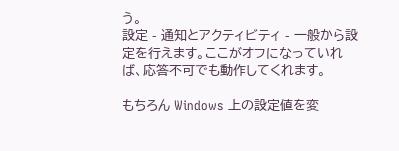う。
設定 - 通知とアクティビティ - 一般から設定を行えます。ここがオフになっていれば、応答不可でも動作してくれます。

もちろん Windows 上の設定値を変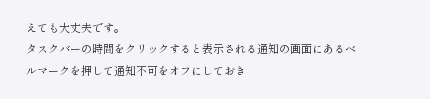えても大丈夫です。
タスクバーの時間をクリックすると表示される通知の画面にあるベルマークを押して通知不可をオフにしておき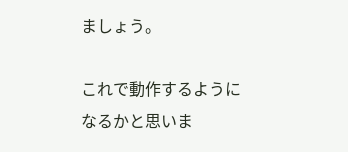ましょう。

これで動作するようになるかと思いま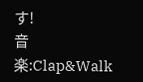す!
音楽:Clap&Walk